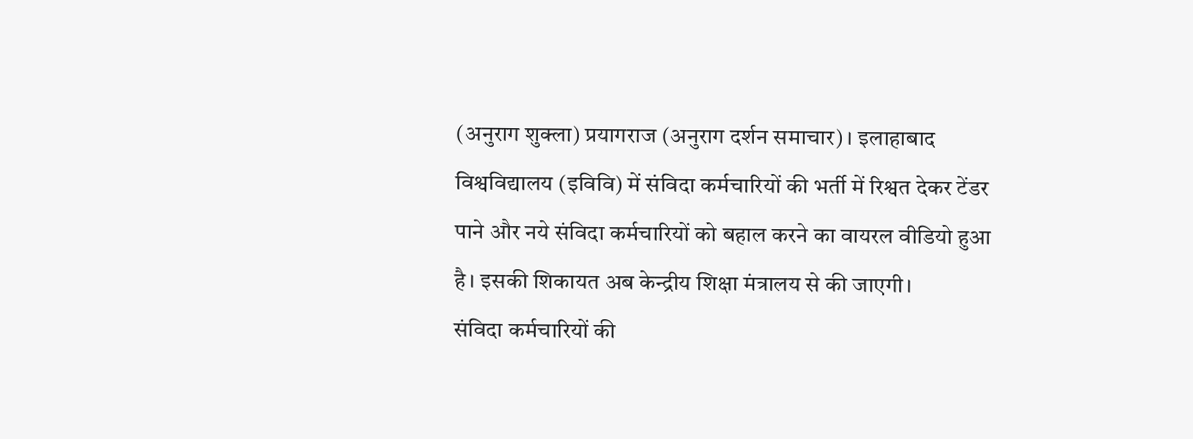(अनुराग शुक्ला) प्रयागराज (अनुराग दर्शन समाचार)। इलाहाबाद विश्वविद्यालय (इविवि) में संविदा कर्मचारियों की भर्ती में रिश्वत देकर टेंडर पाने और नये संविदा कर्मचारियों को बहाल करने का वायरल वीडियो हुआ है। इसकी शिकायत अब केन्द्रीय शिक्षा मंत्रालय से की जाएगी।
संविदा कर्मचारियों की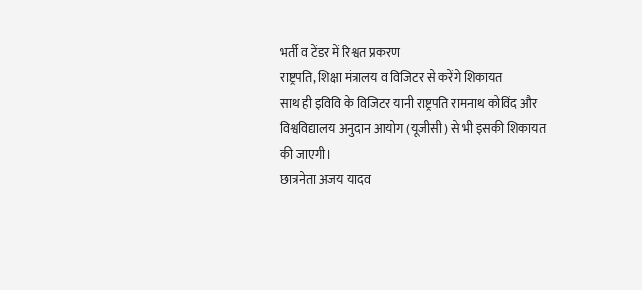भर्ती व टेंडर में रिश्वत प्रकरण
राष्ट्रपति, शिक्षा मंत्रालय व विजिटर से करेंगे शिकायत
साथ ही इविवि के विजिटर यानी राष्ट्रपति रामनाथ कोविंद और विश्वविद्यालय अनुदान आयोग (यूजीसी) से भी इसकी शिकायत की जाएगी।
छात्रनेता अजय यादव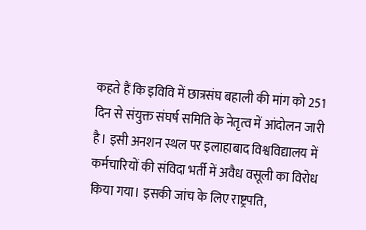कहते हैं कि इविवि में छात्रसंघ बहाली की मांग को 251 दिन से संयुक्त संघर्ष समिति के नेतृत्व में आंदोलन जारी है। इसी अनशन स्थल पर इलाहाबाद विश्वविद्यालय में कर्मचारियों की संविदा भर्ती में अवैध वसूली का विरोध किया गया। इसकी जांच के लिए राष्ट्रपति,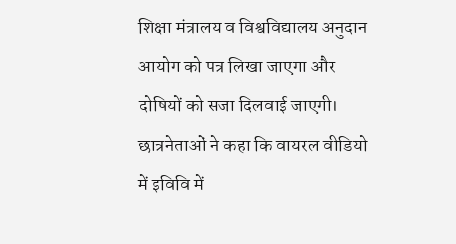शिक्षा मंत्रालय व विश्वविद्यालय अनुदान आयोग को पत्र लिखा जाएगा और दोषियों को सजा दिलवाई जाएगी।
छात्रनेताओं ने कहा कि वायरल वीडियो में इविवि में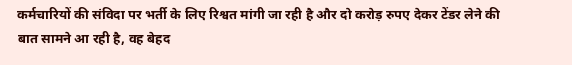कर्मचारियों की संविदा पर भर्ती के लिए रिश्वत मांगी जा रही है और दो करोड़ रुपए देकर टेंडर लेने की बात सामने आ रही है, वह बेहद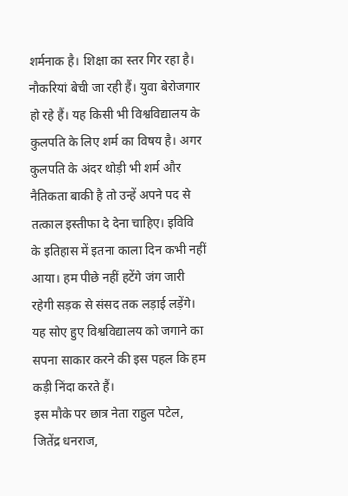शर्मनाक है। शिक्षा का स्तर गिर रहा है। नौकरियां बेची जा रही हैं। युवा बेरोजगार हो रहे हैं। यह किसी भी विश्वविद्यालय के कुलपति के लिए शर्म का विषय है। अगर कुलपति के अंदर थोड़ी भी शर्म और नैतिकता बाकी है तो उन्हें अपने पद से तत्काल इस्तीफा दे देना चाहिए। इविवि के इतिहास में इतना काला दिन कभी नहीं आया। हम पीछे नहीं हटेंगे जंग जारी रहेगी सड़क से संसद तक लड़ाई लड़ेंगे। यह सोए हुए विश्वविद्यालय को जगाने का सपना साकार करने की इस पहल कि हम कड़ी निंदा करते हैं।
इस मौके पर छात्र नेता राहुल पटेल, जितेंद्र धनराज,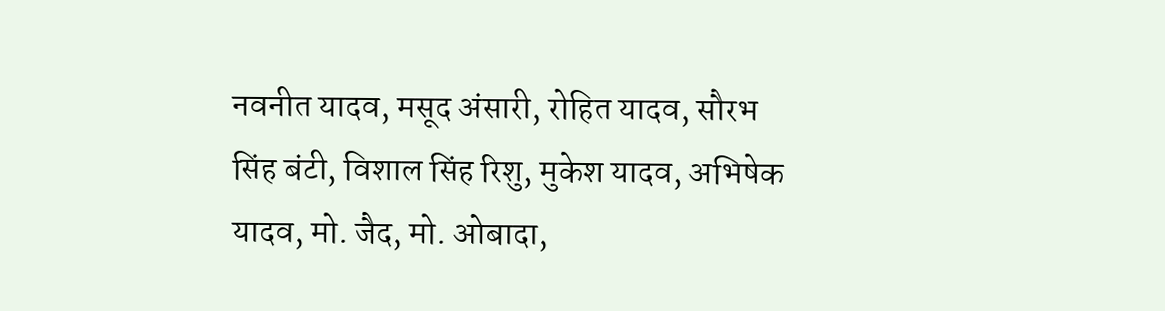नवनीत यादव, मसूद अंसारी, रोहित यादव, सौरभ सिंह बंटी, विशाल सिंह रिशु, मुकेश यादव, अभिषेक यादव, मो. जैद, मो. ओबादा,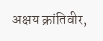अक्षय क्रांतिवीर,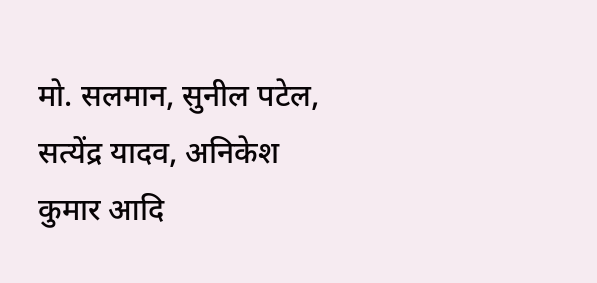मो. सलमान, सुनील पटेल, सत्येंद्र यादव, अनिकेश कुमार आदि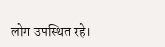लोग उपस्थित रहे।